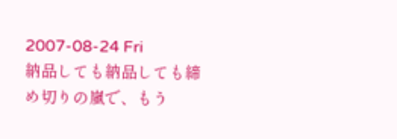2007-08-24 Fri
納品しても納品しても締め切りの嵐で、もう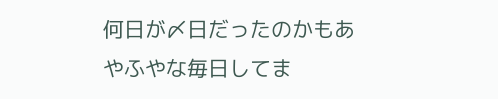何日が〆日だったのかもあやふやな毎日してま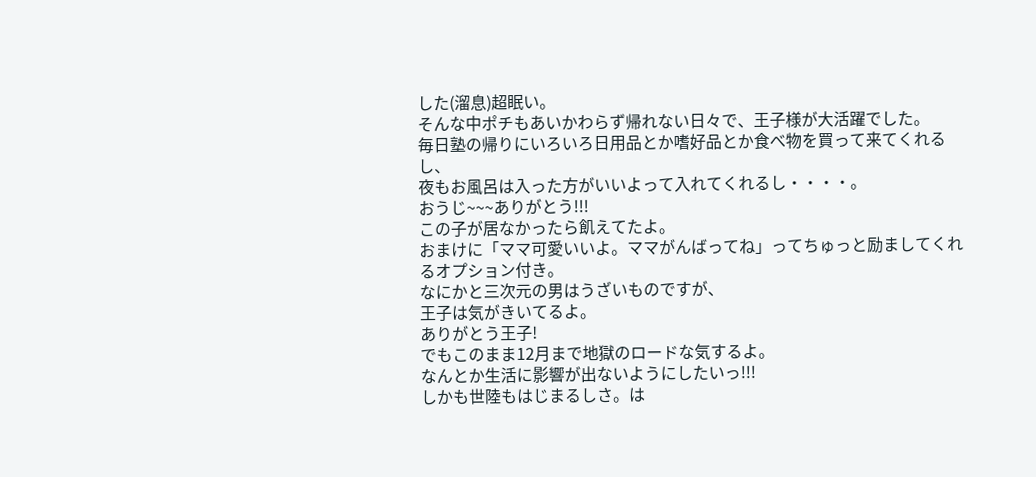した(溜息)超眠い。
そんな中ポチもあいかわらず帰れない日々で、王子様が大活躍でした。
毎日塾の帰りにいろいろ日用品とか嗜好品とか食べ物を買って来てくれるし、
夜もお風呂は入った方がいいよって入れてくれるし・・・・。
おうじ~~~ありがとう!!!
この子が居なかったら飢えてたよ。
おまけに「ママ可愛いいよ。ママがんばってね」ってちゅっと励ましてくれるオプション付き。
なにかと三次元の男はうざいものですが、
王子は気がきいてるよ。
ありがとう王子!
でもこのまま12月まで地獄のロードな気するよ。
なんとか生活に影響が出ないようにしたいっ!!!
しかも世陸もはじまるしさ。は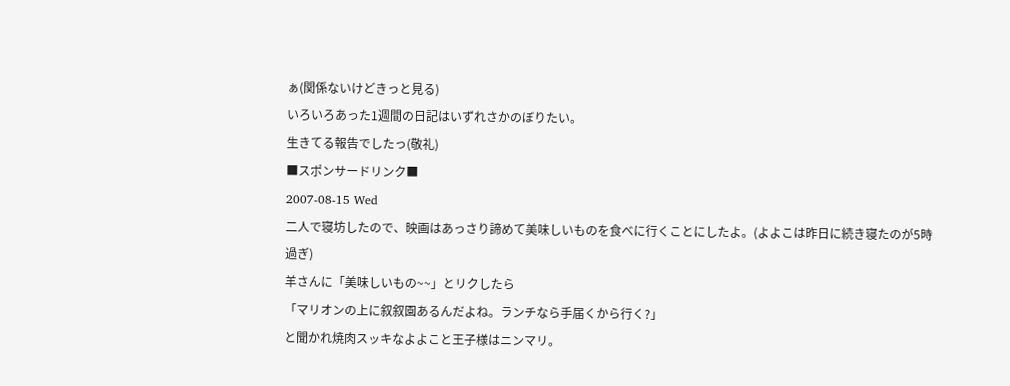ぁ(関係ないけどきっと見る)
いろいろあった1週間の日記はいずれさかのぼりたい。
生きてる報告でしたっ(敬礼)
■スポンサードリンク■
2007-08-15 Wed
二人で寝坊したので、映画はあっさり諦めて美味しいものを食べに行くことにしたよ。(よよこは昨日に続き寝たのが5時過ぎ)
羊さんに「美味しいもの~~」とリクしたら
「マリオンの上に叙叙園あるんだよね。ランチなら手届くから行く?」
と聞かれ焼肉スッキなよよこと王子様はニンマリ。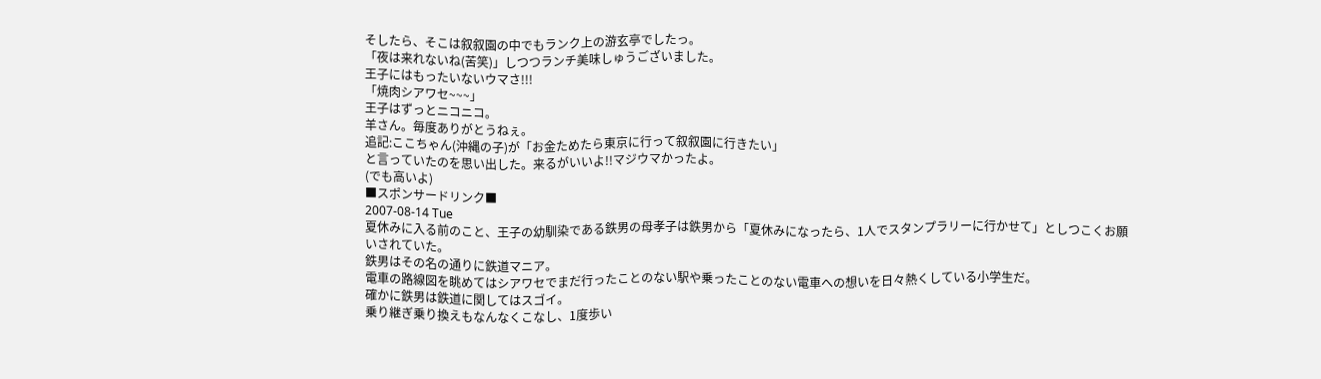そしたら、そこは叙叙園の中でもランク上の游玄亭でしたっ。
「夜は来れないね(苦笑)」しつつランチ美味しゅうございました。
王子にはもったいないウマさ!!!
「焼肉シアワセ~~~」
王子はずっとニコニコ。
羊さん。毎度ありがとうねぇ。
追記:ここちゃん(沖縄の子)が「お金ためたら東京に行って叙叙園に行きたい」
と言っていたのを思い出した。来るがいいよ!!マジウマかったよ。
(でも高いよ)
■スポンサードリンク■
2007-08-14 Tue
夏休みに入る前のこと、王子の幼馴染である鉄男の母孝子は鉄男から「夏休みになったら、1人でスタンプラリーに行かせて」としつこくお願いされていた。
鉄男はその名の通りに鉄道マニア。
電車の路線図を眺めてはシアワセでまだ行ったことのない駅や乗ったことのない電車への想いを日々熱くしている小学生だ。
確かに鉄男は鉄道に関してはスゴイ。
乗り継ぎ乗り換えもなんなくこなし、1度歩い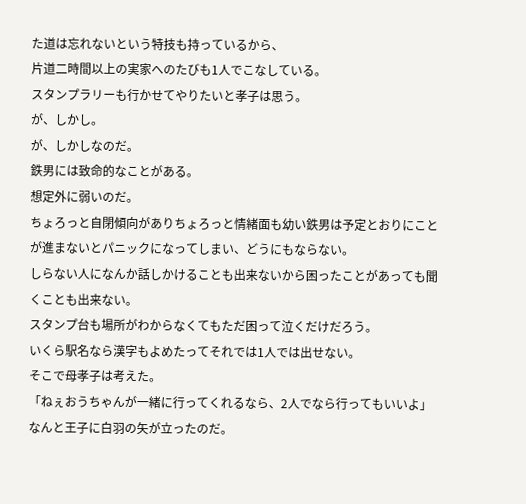た道は忘れないという特技も持っているから、
片道二時間以上の実家へのたびも1人でこなしている。
スタンプラリーも行かせてやりたいと孝子は思う。
が、しかし。
が、しかしなのだ。
鉄男には致命的なことがある。
想定外に弱いのだ。
ちょろっと自閉傾向がありちょろっと情緒面も幼い鉄男は予定とおりにことが進まないとパニックになってしまい、どうにもならない。
しらない人になんか話しかけることも出来ないから困ったことがあっても聞くことも出来ない。
スタンプ台も場所がわからなくてもただ困って泣くだけだろう。
いくら駅名なら漢字もよめたってそれでは1人では出せない。
そこで母孝子は考えた。
「ねぇおうちゃんが一緒に行ってくれるなら、2人でなら行ってもいいよ」
なんと王子に白羽の矢が立ったのだ。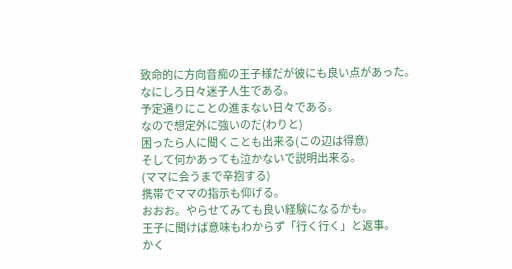致命的に方向音痴の王子様だが彼にも良い点があった。
なにしろ日々迷子人生である。
予定通りにことの進まない日々である。
なので想定外に強いのだ(わりと)
困ったら人に聞くことも出来る(この辺は得意)
そして何かあっても泣かないで説明出来る。
(ママに会うまで辛抱する)
携帯でママの指示も仰げる。
おおお。やらせてみても良い経験になるかも。
王子に聞けば意味もわからず「行く行く」と返事。
かく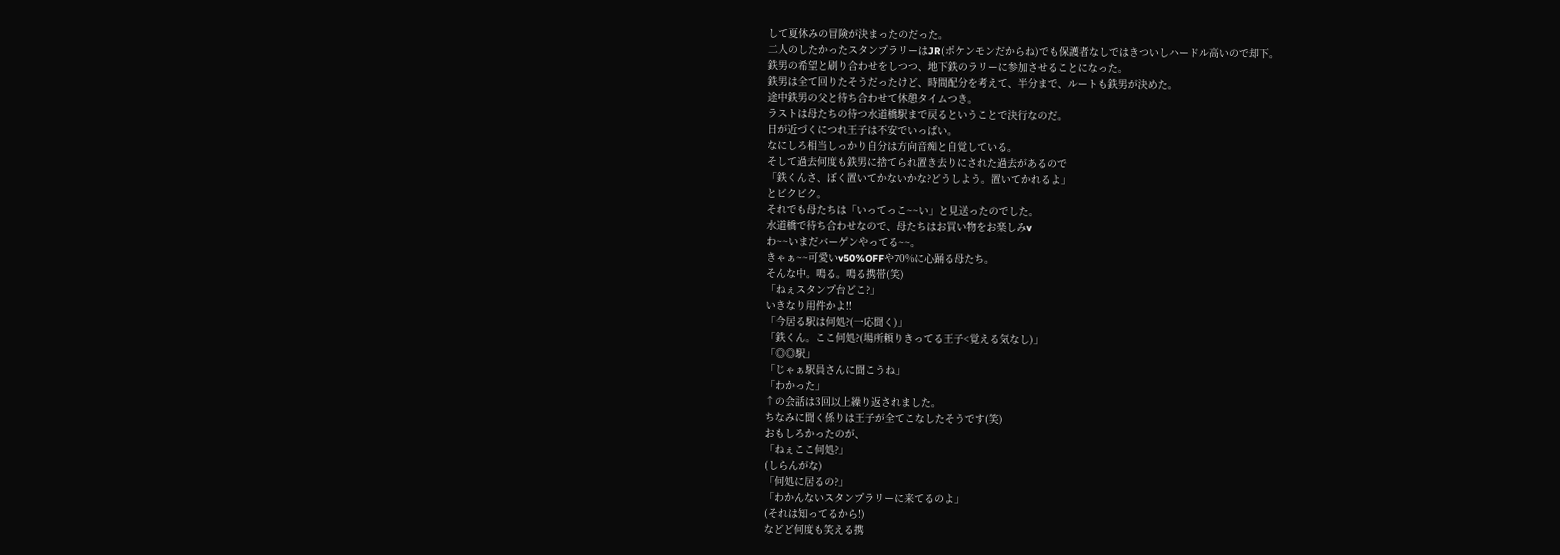して夏休みの冒険が決まったのだった。
二人のしたかったスタンプラリーはJR(ポケンモンだからね)でも保護者なしではきついしハードル高いので却下。
鉄男の希望と刷り合わせをしつつ、地下鉄のラリーに参加させることになった。
鉄男は全て回りたそうだったけど、時間配分を考えて、半分まで、ルートも鉄男が決めた。
途中鉄男の父と待ち合わせて休憩タイムつき。
ラストは母たちの待つ水道橋駅まで戻るということで決行なのだ。
日が近づくにつれ王子は不安でいっぱい。
なにしろ相当しっかり自分は方向音痴と自覚している。
そして過去何度も鉄男に捨てられ置き去りにされた過去があるので
「鉄くんさ、ぼく置いてかないかな?どうしよう。置いてかれるよ」
とビクビク。
それでも母たちは「いってっこ~~い」と見送ったのでした。
水道橋で待ち合わせなので、母たちはお買い物をお楽しみv
わ~~いまだバーゲンやってる~~。
きゃぁ~~可愛いv50%OFFや70%に心踊る母たち。
そんな中。鳴る。鳴る携帯(笑)
「ねぇスタンプ台どこ?」
いきなり用件かよ!!
「今居る駅は何処?(一応聞く)」
「鉄くん。ここ何処?(場所頼りきってる王子<覚える気なし)」
「◎◎駅」
「じゃぁ駅員さんに聞こうね」
「わかった」
↑の会話は3回以上繰り返されました。
ちなみに聞く係りは王子が全てこなしたそうです(笑)
おもしろかったのが、
「ねぇここ何処?」
(しらんがな)
「何処に居るの?」
「わかんないスタンプラリーに来てるのよ」
(それは知ってるから!)
などど何度も笑える携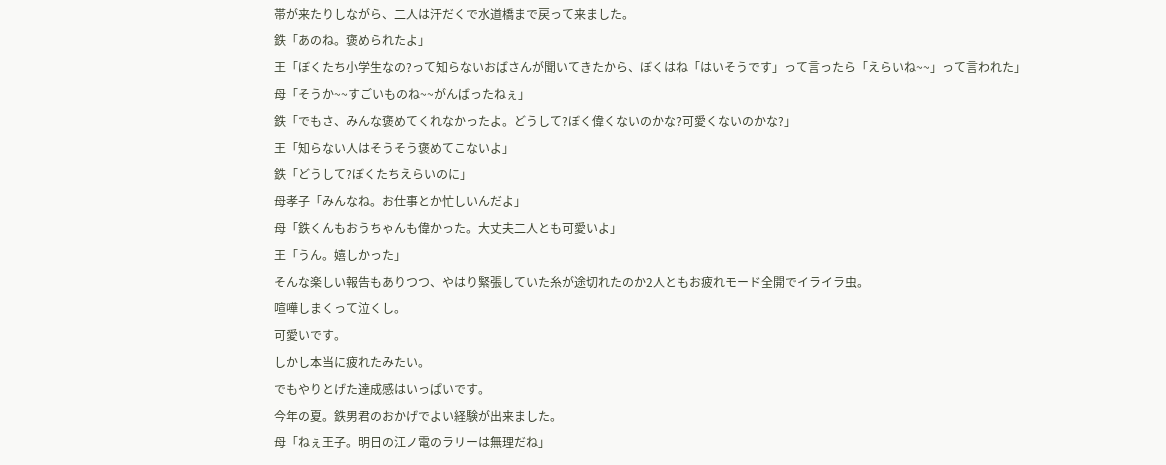帯が来たりしながら、二人は汗だくで水道橋まで戻って来ました。
鉄「あのね。褒められたよ」
王「ぼくたち小学生なの?って知らないおばさんが聞いてきたから、ぼくはね「はいそうです」って言ったら「えらいね~~」って言われた」
母「そうか~~すごいものね~~がんばったねぇ」
鉄「でもさ、みんな褒めてくれなかったよ。どうして?ぼく偉くないのかな?可愛くないのかな?」
王「知らない人はそうそう褒めてこないよ」
鉄「どうして?ぼくたちえらいのに」
母孝子「みんなね。お仕事とか忙しいんだよ」
母「鉄くんもおうちゃんも偉かった。大丈夫二人とも可愛いよ」
王「うん。嬉しかった」
そんな楽しい報告もありつつ、やはり緊張していた糸が途切れたのか2人ともお疲れモード全開でイライラ虫。
喧嘩しまくって泣くし。
可愛いです。
しかし本当に疲れたみたい。
でもやりとげた達成感はいっぱいです。
今年の夏。鉄男君のおかげでよい経験が出来ました。
母「ねぇ王子。明日の江ノ電のラリーは無理だね」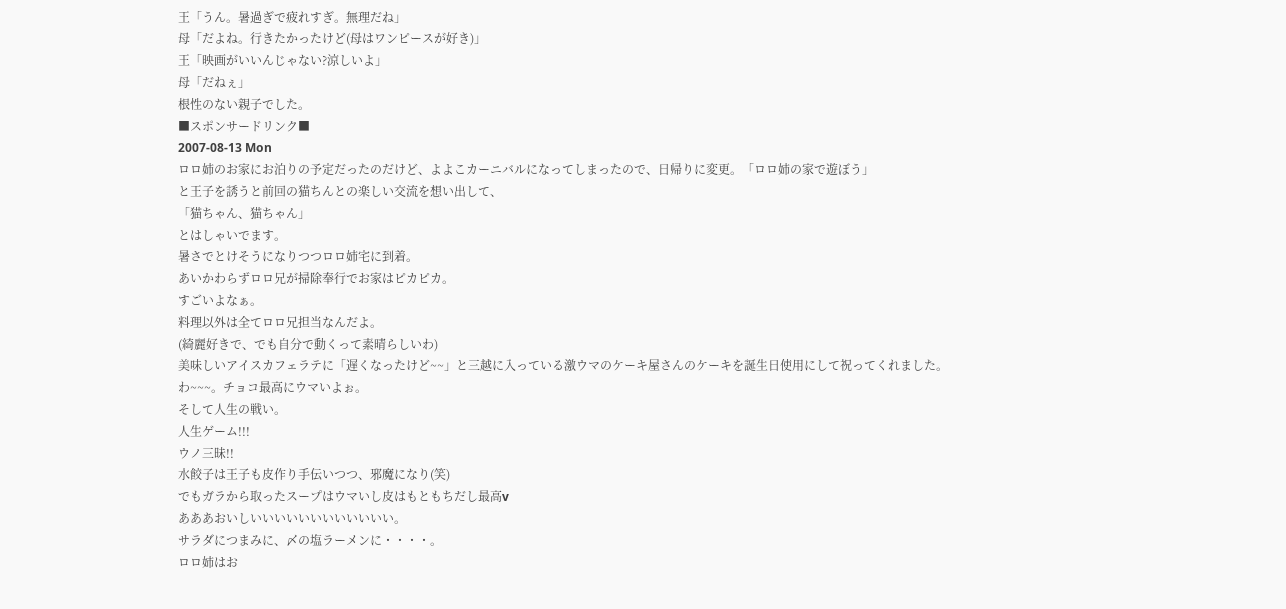王「うん。暑過ぎで疲れすぎ。無理だね」
母「だよね。行きたかったけど(母はワンピースが好き)」
王「映画がいいんじゃない?涼しいよ」
母「だねぇ」
根性のない親子でした。
■スポンサードリンク■
2007-08-13 Mon
ロロ姉のお家にお泊りの予定だったのだけど、よよこカーニバルになってしまったので、日帰りに変更。「ロロ姉の家で遊ぼう」
と王子を誘うと前回の猫ちんとの楽しい交流を想い出して、
「猫ちゃん、猫ちゃん」
とはしゃいでます。
暑さでとけそうになりつつロロ姉宅に到着。
あいかわらずロロ兄が掃除奉行でお家はピカピカ。
すごいよなぁ。
料理以外は全てロロ兄担当なんだよ。
(綺麗好きで、でも自分で動くって素晴らしいわ)
美味しいアイスカフェラテに「遅くなったけど~~」と三越に入っている激ウマのケーキ屋さんのケーキを誕生日使用にして祝ってくれました。
わ~~~。チョコ最高にウマいよぉ。
そして人生の戦い。
人生ゲーム!!!
ウノ三昧!!
水餃子は王子も皮作り手伝いつつ、邪魔になり(笑)
でもガラから取ったスープはウマいし皮はもともちだし最高v
あああおいしいいいいいいいいいいいい。
サラダにつまみに、〆の塩ラーメンに・・・・。
ロロ姉はお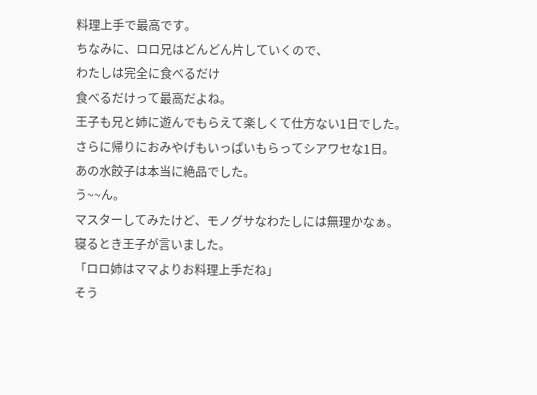料理上手で最高です。
ちなみに、ロロ兄はどんどん片していくので、
わたしは完全に食べるだけ
食べるだけって最高だよね。
王子も兄と姉に遊んでもらえて楽しくて仕方ない1日でした。
さらに帰りにおみやげもいっぱいもらってシアワセな1日。
あの水餃子は本当に絶品でした。
う~~ん。
マスターしてみたけど、モノグサなわたしには無理かなぁ。
寝るとき王子が言いました。
「ロロ姉はママよりお料理上手だね」
そう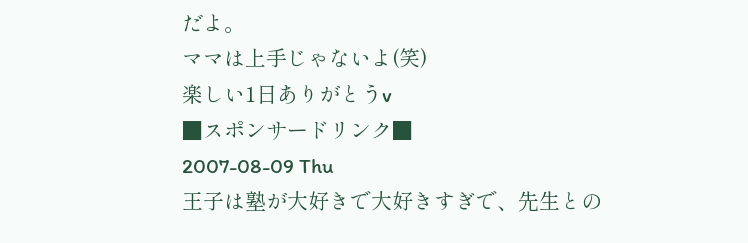だよ。
ママは上手じゃないよ(笑)
楽しい1日ありがとうv
■スポンサードリンク■
2007-08-09 Thu
王子は塾が大好きで大好きすぎで、先生との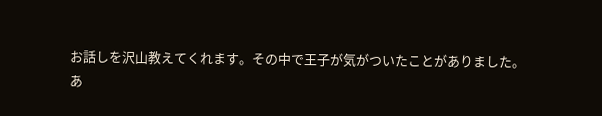お話しを沢山教えてくれます。その中で王子が気がついたことがありました。
あ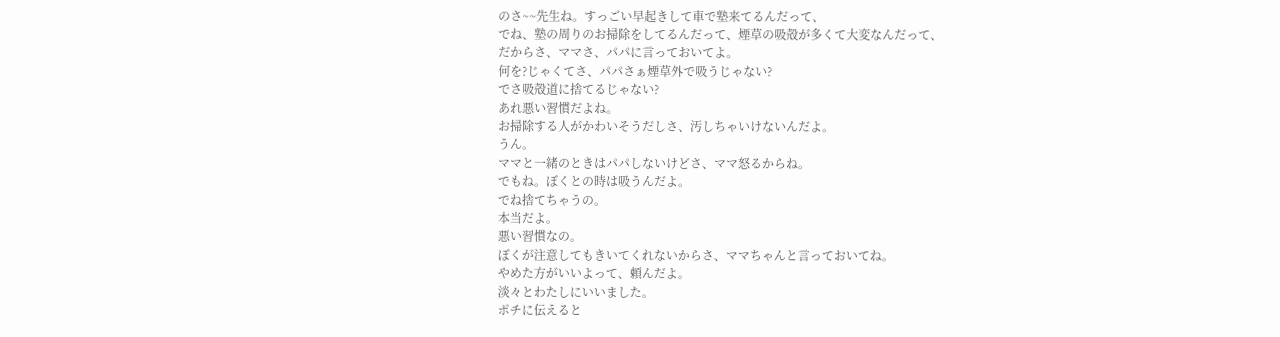のさ~~先生ね。すっごい早起きして車で塾来てるんだって、
でね、塾の周りのお掃除をしてるんだって、煙草の吸殻が多くて大変なんだって、
だからさ、ママさ、パパに言っておいてよ。
何を?じゃくてさ、パパさぁ煙草外で吸うじゃない?
でさ吸殻道に捨てるじゃない?
あれ悪い習慣だよね。
お掃除する人がかわいそうだしさ、汚しちゃいけないんだよ。
うん。
ママと一緒のときはパパしないけどさ、ママ怒るからね。
でもね。ぼくとの時は吸うんだよ。
でね捨てちゃうの。
本当だよ。
悪い習慣なの。
ぼくが注意してもきいてくれないからさ、ママちゃんと言っておいてね。
やめた方がいいよって、頼んだよ。
淡々とわたしにいいました。
ポチに伝えると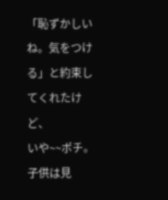「恥ずかしいね。気をつける」と約束してくれたけど、
いや~~ポチ。
子供は見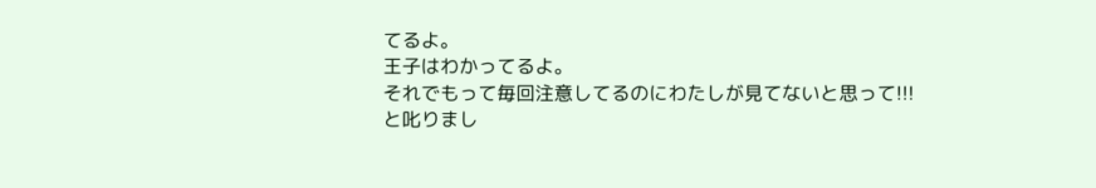てるよ。
王子はわかってるよ。
それでもって毎回注意してるのにわたしが見てないと思って!!!
と叱りまし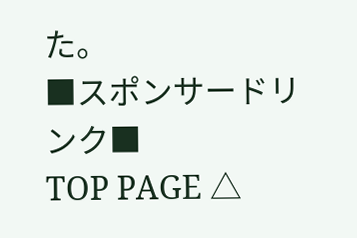た。
■スポンサードリンク■
TOP PAGE △